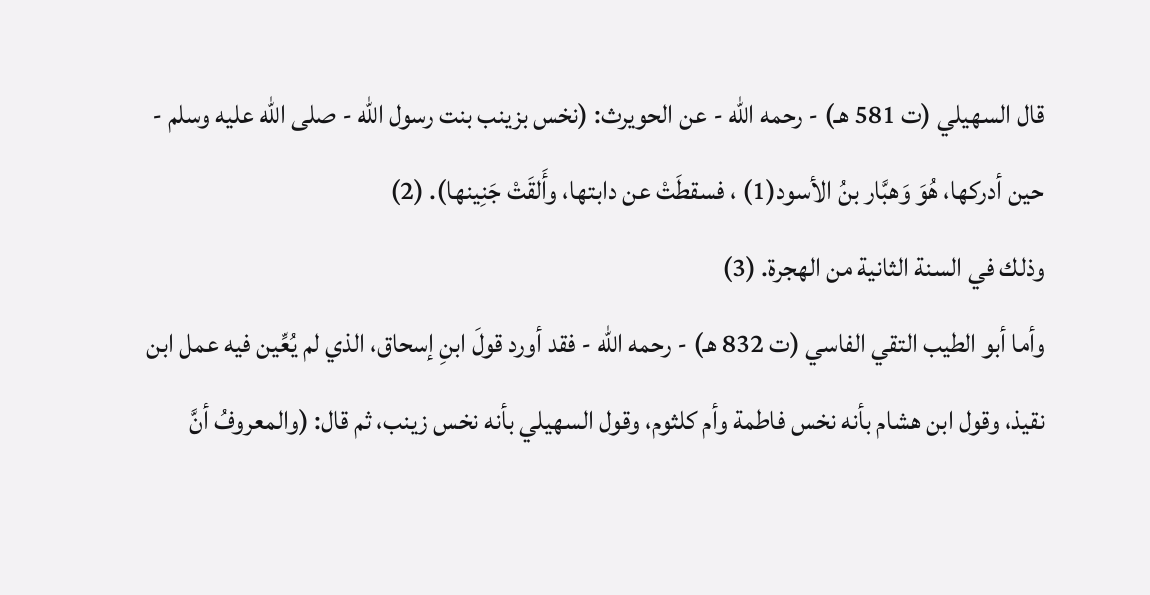قال السهيلي (ت 581 هـ) - رحمه الله - عن الحويرث: (نخس بزينب بنت رسول الله - صلى الله عليه وسلم - حين أدركها، هُوَ وَهبَّار بنُ الأسود(1) ، فسقطَتْ عن دابتها، وأَلقَتْ جَنِينها). (2)
وذلك في السنة الثانية من الهجرة. (3)
وأما أبو الطيب التقي الفاسي (ت 832 هـ) - رحمه الله - فقد أورد قولَ ابنِ إسحاق، الذي لم يُعِّين فيه عمل ابن نقيذ، وقول ابن هشام بأنه نخس فاطمة وأم كلثوم، وقول السهيلي بأنه نخس زينب، ثم قال: (والمعروفُ أنَّ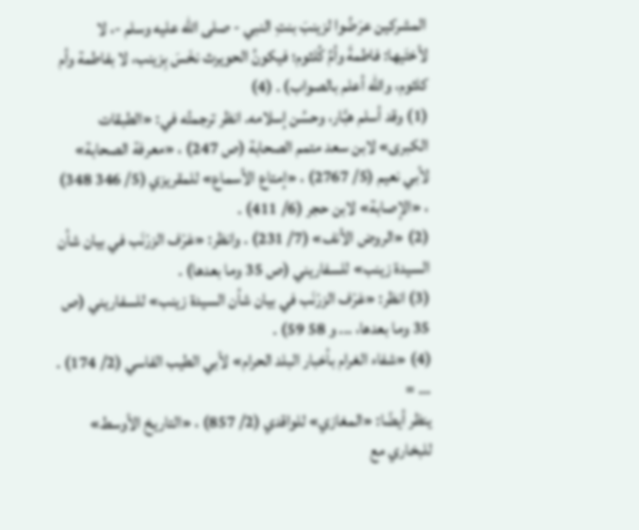المشركين عرَضُوا لزينبَ بنتِ النبي - صلى الله عليه وسلم -، لا لأختَيها: فاطمةَ وأمِّ كُلثوم؛ فيكونُ الحويرث نخَسَ بِزينب، لا بفاطمة وأم كلثوم، والله أعلم بالصواب) . (4)
(1) وقد أسلم هبَّار، وحسُن إسلامه. انظر ترجمتُه في: «الطبقات الكبرى» لابن سعد متمم الصحابة (ص 247) ، «معرفة الصحابة» لأبي نعيم (5/ 2767) ، «إمتاع الأسماع» للمقريزي (5/ 346 348) ، «الإصابة» لابن حجر (6/ 411) .
(2) «الروض الأنف» (7/ 231) . وانظر: «عَرْف الزرْنَب في بيان شأن السيدة زينب» للسفاريني (ص 35 وما بعدها) .
(3) انظر: «عَرْف الزرْنَب في بيان شأن السيدة زينب» للسفاريني (ص 35 وما بعدها، ... و 58 59) .
(4) «شفاء الغرام بأخبار البلد الحرام» لأبي الطيب الفاسي (2/ 174) . ... =
ينظر أيضًا: «المغازي» للواقدي (2/ 857) ، «التاريخ الأوسط» للبخاري مع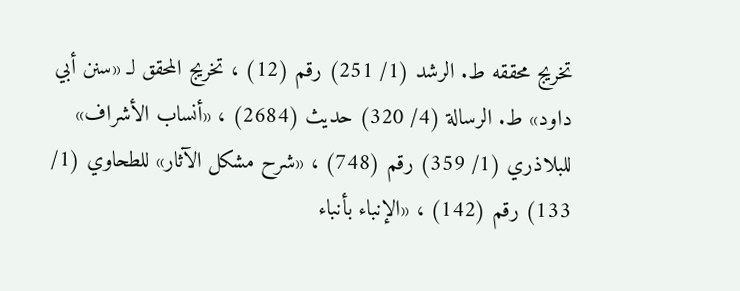تخريج محققه ط. الرشد (1/ 251) رقم (12) ، تخريج المحقق لـ «سنن أبي داود» ط. الرسالة (4/ 320) حديث (2684) ، «أنساب الأشراف» للبلاذري (1/ 359) رقم (748) ، «شرح مشكل الآثار» للطحاوي (1/ 133) رقم (142) ، «الإنباء بأنباء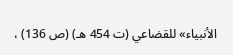الأنبياء» للقضاعي (ت 454 هـ) (ص 136) ،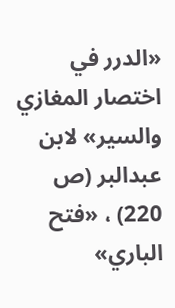«الدرر في اختصار المغازي والسير» لابن عبدالبر (ص 220) ، «فتح الباري»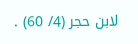لابن حجر (4/ 60) .